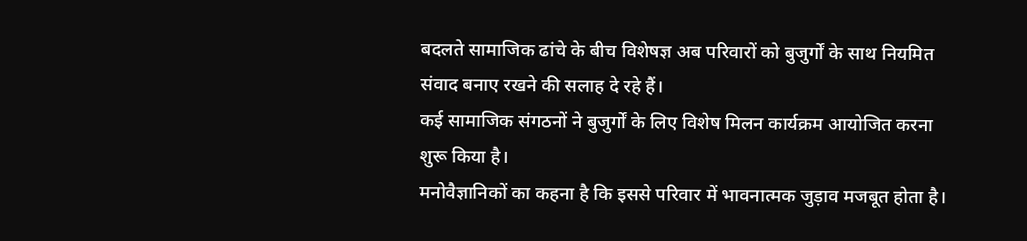बदलते सामाजिक ढांचे के बीच विशेषज्ञ अब परिवारों को बुजुर्गों के साथ नियमित संवाद बनाए रखने की सलाह दे रहे हैं।
कई सामाजिक संगठनों ने बुजुर्गों के लिए विशेष मिलन कार्यक्रम आयोजित करना शुरू किया है।
मनोवैज्ञानिकों का कहना है कि इससे परिवार में भावनात्मक जुड़ाव मजबूत होता है।